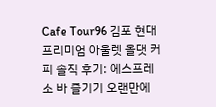Cafe Tour96 김포 현대 프리미엄 아울렛 올댓 커피 솔직 후기: 에스프레소 바 즐기기 오랜만에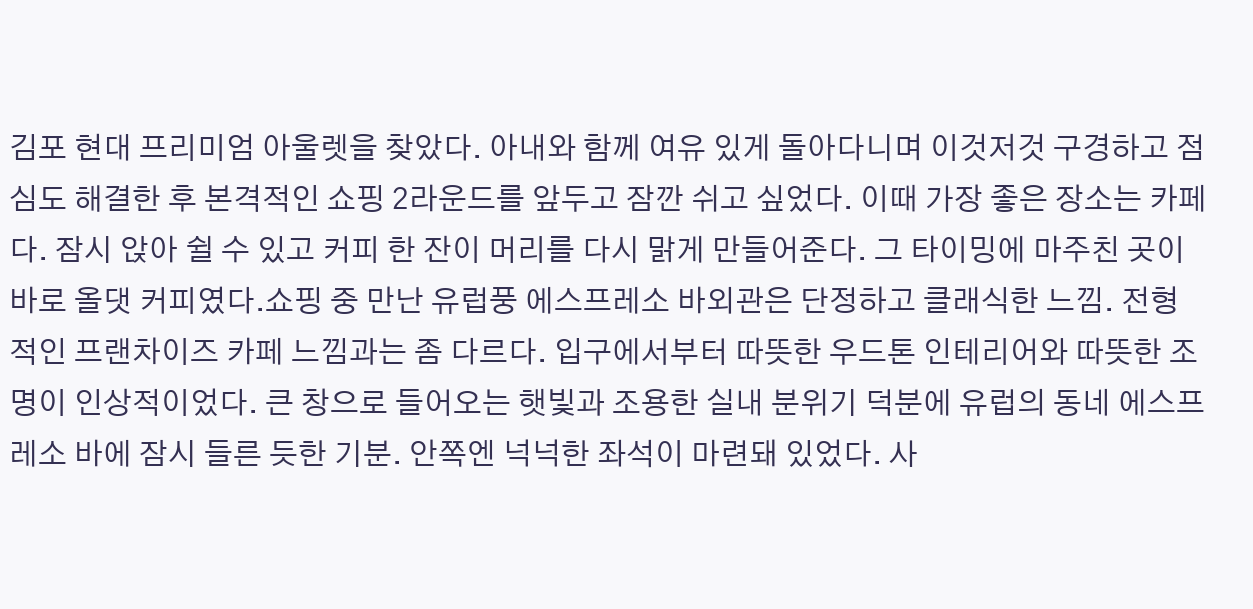김포 현대 프리미엄 아울렛을 찾았다. 아내와 함께 여유 있게 돌아다니며 이것저것 구경하고 점심도 해결한 후 본격적인 쇼핑 2라운드를 앞두고 잠깐 쉬고 싶었다. 이때 가장 좋은 장소는 카페다. 잠시 앉아 쉴 수 있고 커피 한 잔이 머리를 다시 맑게 만들어준다. 그 타이밍에 마주친 곳이 바로 올댓 커피였다.쇼핑 중 만난 유럽풍 에스프레소 바외관은 단정하고 클래식한 느낌. 전형적인 프랜차이즈 카페 느낌과는 좀 다르다. 입구에서부터 따뜻한 우드톤 인테리어와 따뜻한 조명이 인상적이었다. 큰 창으로 들어오는 햇빛과 조용한 실내 분위기 덕분에 유럽의 동네 에스프레소 바에 잠시 들른 듯한 기분. 안쪽엔 넉넉한 좌석이 마련돼 있었다. 사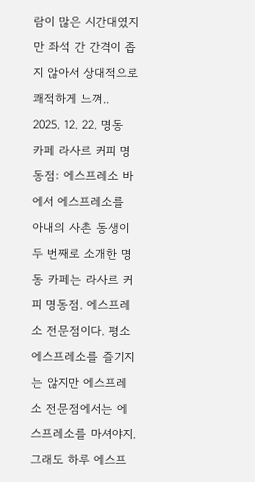람이 많은 시간대였지만 좌석 간 간격이 좁지 않아서 상대적으로 쾌적하게 느껴.. 2025. 12. 22. 명동 카페 라사르 커피 명동점: 에스프레소 바에서 에스프레소를 아내의 사촌 동생이 두 번째로 소개한 명동 카페는 라사르 커피 명동점. 에스프레소 전문점이다. 평소 에스프레소를 즐기지는 않지만 에스프레소 전문점에서는 에스프레소를 마셔야지. 그래도 하루 에스프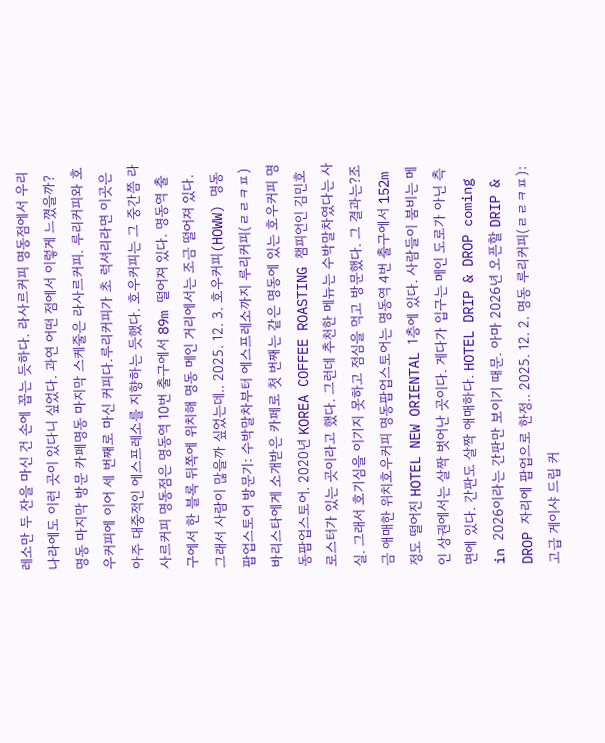레소만 두 잔을 마신 건 손에 꼽는 듯하다. 라사르커피 명동점에서 우리나라에도 이런 곳이 있다니 싶었다. 과연 어떤 점에서 이렇게 느꼈을까? 명동 마지막 방문 카페명동 마지막 스케줄은 라사르커피. 루리커피와 호우커피에 이어 세 번째로 마신 커피다.루리커피가 초 럭셔리라면 이곳은 아주 대중적인 에스프레소를 지향하는 듯했다. 호우커피는 그 중간쯤 라사르커피 명동점은 명동역 10번 출구에서 89m 떨어져 있다. 명동역 출구에서 한 블록 뒤쪽에 위치해 명동 메인 거리에서는 조금 떨어져 있다. 그래서 사람이 많을까 싶었는데.. 2025. 12. 3. 호우커피(HOWW) 명동 팝업스토어 방문기: 수박말차부터 에스프레소까지 루리커피(ㄹㄹㅋㅍ) 바리스타에게 소개받은 카페로 첫 번째는 같은 명동에 있는 호우커피 명동팝업스토어. 2020년 KOREA COFFEE ROASTING 챔피언인 김민호 로스터가 있는 곳이라고 했다. 그런데 추천한 메뉴는 수박말차였다는 사실. 그래서 호기심을 이기지 못하고 점심을 먹고 방문했다. 그 결과는?조금 애매한 위치호우커피 명동팝업스토어는 명동역 4번 출구에서 152m 정도 떨어진 HOTEL NEW ORIENTAL 1층에 있다. 사람들이 붐비는 메인 상권에서는 살짝 벗어난 곳이다. 게다가 입구는 메인 도로가 아닌 측면에 있다. 간판도 살짝 애매하다. HOTEL DRIP & DROP coming in 2026이라는 간판만 보이기 때문. 아마 2026년 오픈할 DRIP & DROP 자리에 팝업으로 한정.. 2025. 12. 2. 명동 루리커피(ㄹㄹㅋㅍ): 고급 게이샤 드립 커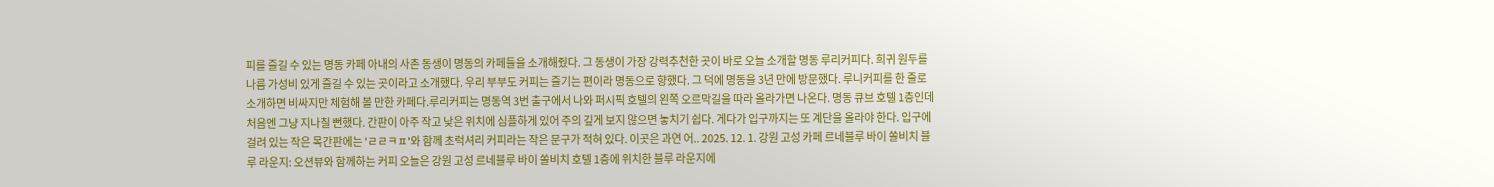피를 즐길 수 있는 명동 카페 아내의 사촌 동생이 명동의 카페들을 소개해줬다. 그 동생이 가장 강력추천한 곳이 바로 오늘 소개할 명동 루리커피다. 희귀 원두를 나름 가성비 있게 즐길 수 있는 곳이라고 소개했다. 우리 부부도 커피는 즐기는 편이라 명동으로 향했다. 그 덕에 명동을 3년 만에 방문했다. 루니커피를 한 줄로 소개하면 비싸지만 체험해 볼 만한 카페다.루리커피는 명동역 3번 출구에서 나와 퍼시픽 호텔의 왼쪽 오르막길을 따라 올라가면 나온다. 명동 큐브 호텔 1층인데 처음엔 그냥 지나칠 뻔했다. 간판이 아주 작고 낮은 위치에 심플하게 있어 주의 깊게 보지 않으면 놓치기 쉽다. 게다가 입구까지는 또 계단을 올라야 한다. 입구에 걸려 있는 작은 목간판에는 'ㄹㄹㅋㅍ'와 함께 초럭셔리 커피라는 작은 문구가 적혀 있다. 이곳은 과연 어.. 2025. 12. 1. 강원 고성 카페 르네블루 바이 쏠비치 블루 라운지: 오션뷰와 함께하는 커피 오늘은 강원 고성 르네블루 바이 쏠비치 호텔 1층에 위치한 블루 라운지에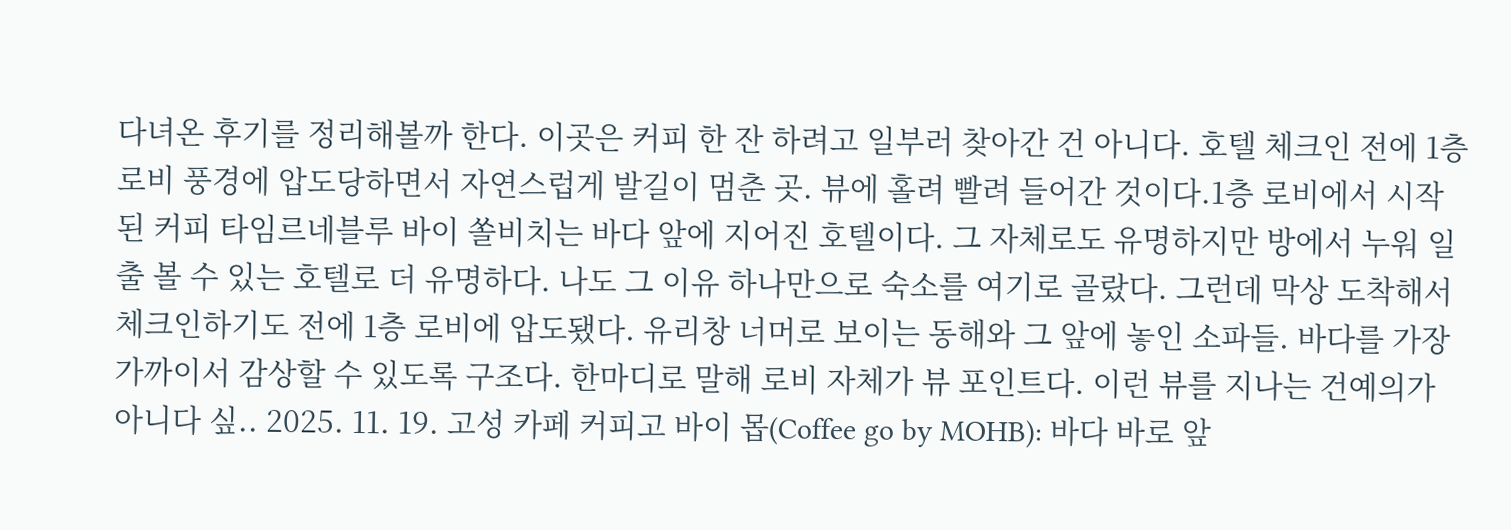다녀온 후기를 정리해볼까 한다. 이곳은 커피 한 잔 하려고 일부러 찾아간 건 아니다. 호텔 체크인 전에 1층 로비 풍경에 압도당하면서 자연스럽게 발길이 멈춘 곳. 뷰에 홀려 빨려 들어간 것이다.1층 로비에서 시작된 커피 타임르네블루 바이 쏠비치는 바다 앞에 지어진 호텔이다. 그 자체로도 유명하지만 방에서 누워 일출 볼 수 있는 호텔로 더 유명하다. 나도 그 이유 하나만으로 숙소를 여기로 골랐다. 그런데 막상 도착해서 체크인하기도 전에 1층 로비에 압도됐다. 유리창 너머로 보이는 동해와 그 앞에 놓인 소파들. 바다를 가장 가까이서 감상할 수 있도록 구조다. 한마디로 말해 로비 자체가 뷰 포인트다. 이런 뷰를 지나는 건예의가 아니다 싶.. 2025. 11. 19. 고성 카페 커피고 바이 몹(Coffee go by MOHB): 바다 바로 앞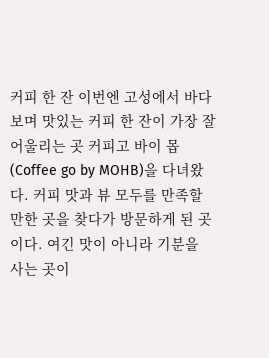커피 한 잔 이번엔 고성에서 바다 보며 맛있는 커피 한 잔이 가장 잘 어울리는 곳 커피고 바이 몹(Coffee go by MOHB)을 다녀왔다. 커피 맛과 뷰 모두를 만족할 만한 곳을 찾다가 방문하게 된 곳이다. 여긴 맛이 아니라 기분을 사는 곳이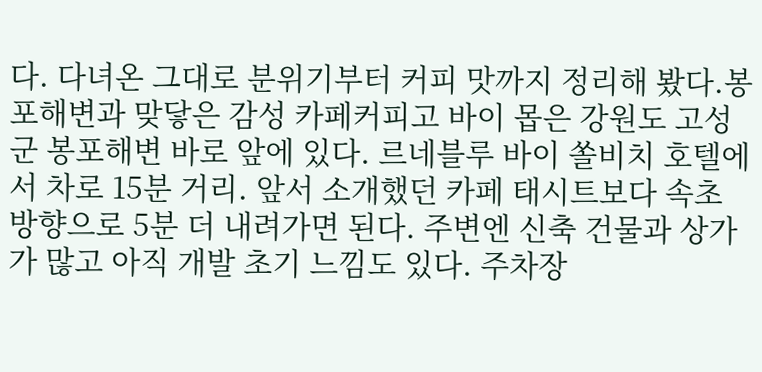다. 다녀온 그대로 분위기부터 커피 맛까지 정리해 봤다.봉포해변과 맞닿은 감성 카페커피고 바이 몹은 강원도 고성군 봉포해변 바로 앞에 있다. 르네블루 바이 쏠비치 호텔에서 차로 15분 거리. 앞서 소개했던 카페 태시트보다 속초 방향으로 5분 더 내려가면 된다. 주변엔 신축 건물과 상가가 많고 아직 개발 초기 느낌도 있다. 주차장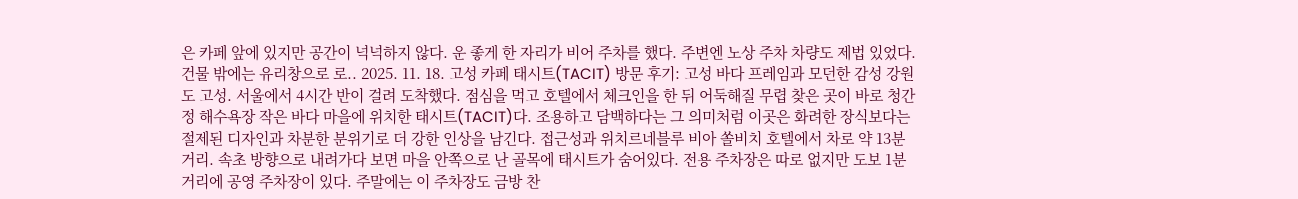은 카페 앞에 있지만 공간이 넉넉하지 않다. 운 좋게 한 자리가 비어 주차를 했다. 주변엔 노상 주차 차량도 제법 있었다. 건물 밖에는 유리창으로 로.. 2025. 11. 18. 고성 카페 태시트(TACIT) 방문 후기: 고성 바다 프레임과 모던한 감성 강원도 고성. 서울에서 4시간 반이 걸려 도착했다. 점심을 먹고 호텔에서 체크인을 한 뒤 어둑해질 무렵 찾은 곳이 바로 청간정 해수욕장 작은 바다 마을에 위치한 태시트(TACIT)다. 조용하고 담백하다는 그 의미처럼 이곳은 화려한 장식보다는 절제된 디자인과 차분한 분위기로 더 강한 인상을 남긴다. 접근성과 위치르네블루 비아 쏠비치 호텔에서 차로 약 13분 거리. 속초 방향으로 내려가다 보면 마을 안쪽으로 난 골목에 태시트가 숨어있다. 전용 주차장은 따로 없지만 도보 1분 거리에 공영 주차장이 있다. 주말에는 이 주차장도 금방 찬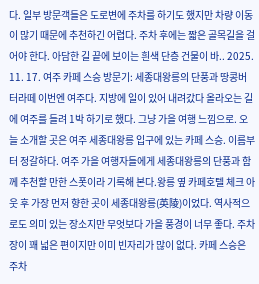다. 일부 방문객들은 도로변에 주차를 하기도 했지만 차량 이동이 많기 때문에 추천하긴 어렵다. 주차 후에는 짧은 골목길을 걸어야 한다. 아담한 길 끝에 보이는 흰색 단층 건물이 바.. 2025. 11. 17. 여주 카페 스승 방문기: 세종대왕릉의 단풍과 땅콩버터라떼 이번엔 여주다. 지방에 일이 있어 내려갔다 올라오는 길에 여주를 들려 1박 하기로 했다. 그냥 가을 여행 느낌으로. 오늘 소개할 곳은 여주 세종대왕릉 입구에 있는 카페 스승. 이름부터 정갈하다. 여주 가을 여행자들에게 세종대왕릉의 단풍과 함께 추천할 만한 스폿이라 기록해 본다.왕릉 옆 카페호텔 체크 아웃 후 가장 먼저 향한 곳이 세종대왕릉(英陵)이었다. 역사적으로도 의미 있는 장소지만 무엇보다 가을 풍경이 너무 좋다. 주차장이 꽤 넓은 편이지만 이미 빈자리가 많이 없다. 카페 스승은 주차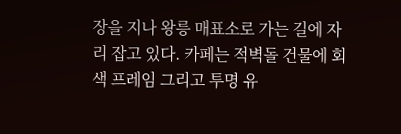장을 지나 왕릉 매표소로 가는 길에 자리 잡고 있다. 카페는 적벽돌 건물에 회색 프레임 그리고 투명 유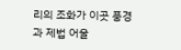리의 조화가 이곳 풍경과 제법 어울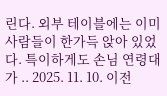린다. 외부 테이블에는 이미 사람들이 한가득 앉아 있었다. 특이하게도 손님 연령대가 .. 2025. 11. 10. 이전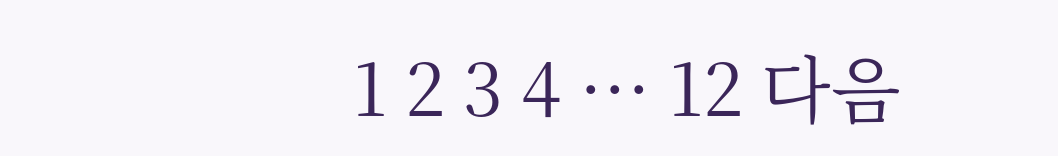1 2 3 4 ··· 12 다음